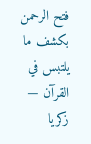فتح الرحمن بكشف ما يلتبس في القرآن — زكريا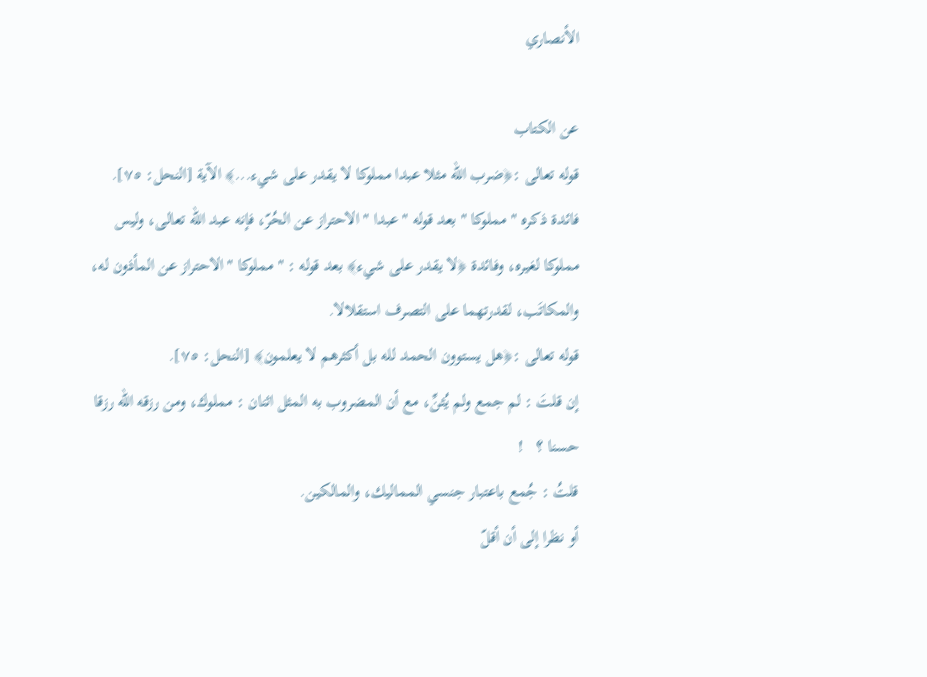الأنصاري

عن الكتاب
قوله تعالى :﴿ضرب الله مثلا عبدا مملوكا لا يقدر على شيء...﴾ الآية [النحل: ٧٥].
فائدة ذكره " مملوكا " بعد قوله " عبدا " الاحتراز عن الحُرّ، فإنه عبد الله تعالى، وليس مملوكا لغيره، وفائدة ﴿لا يقدر على شيء﴾ بعد قوله : " مملوكا " الاحتراز عن المأذون له، والمكاتَب، لقدرتهما على التصرف استقلالا.
قوله تعالى :﴿هل يستوون الحمد لله بل أكثرهم لا يعلمون﴾ [النحل: ٧٥].
إن قلتَ : لم جمع ولم يُثنِّ، مع أن المضروب به المثل اثنان : مملوك، ومن رزقه الله رزقا حسنا ؟   !
قلتُ : جُمع باعتبار جنسي المماليك، والمالكين.
أو نظرا إلى أن أقلّ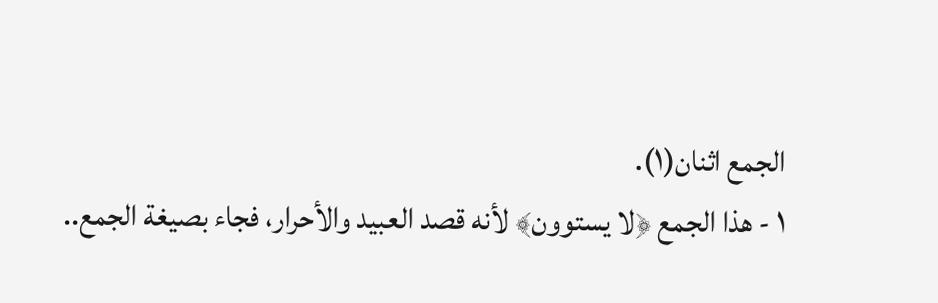الجمع اثنان(١).
١ - هذا الجمع ﴿لا يستوون﴾ لأنه قصد العبيد والأحرار، فجاء بصيغة الجمع..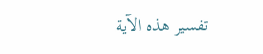تفسير هذه الآية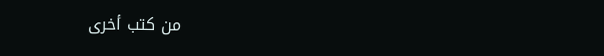من كتب أخرى